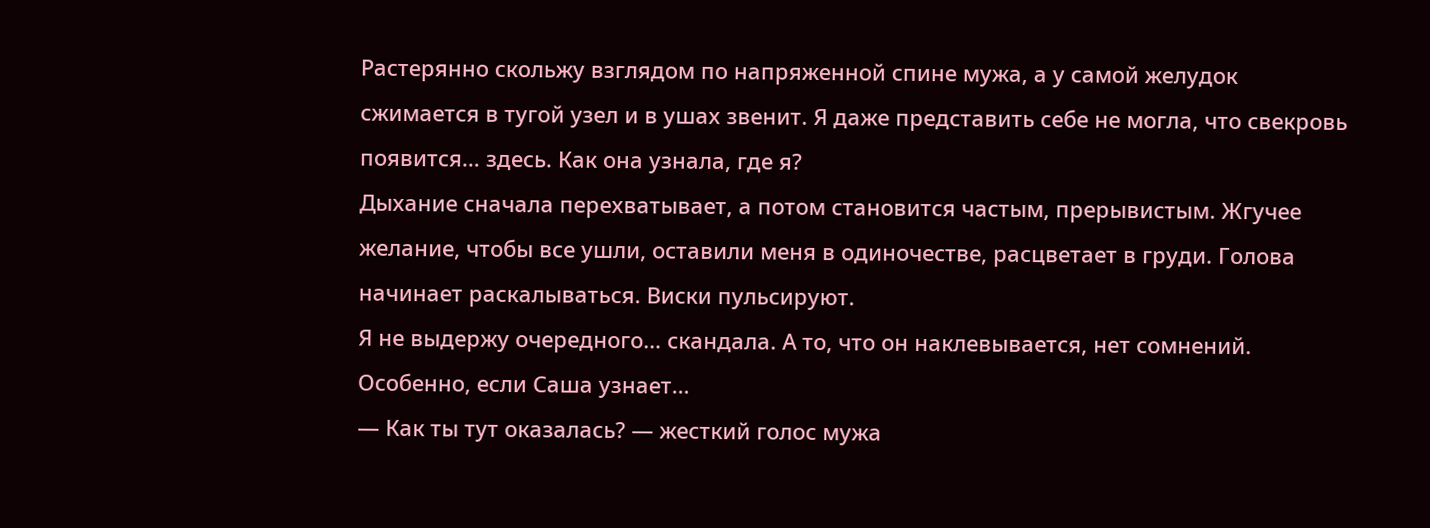Растерянно скольжу взглядом по напряженной спине мужа, а у самой желудок сжимается в тугой узел и в ушах звенит. Я даже представить себе не могла, что свекровь появится… здесь. Как она узнала, где я?
Дыхание сначала перехватывает, а потом становится частым, прерывистым. Жгучее желание, чтобы все ушли, оставили меня в одиночестве, расцветает в груди. Голова начинает раскалываться. Виски пульсируют.
Я не выдержу очередного… скандала. А то, что он наклевывается, нет сомнений. Особенно, если Саша узнает…
— Как ты тут оказалась? — жесткий голос мужа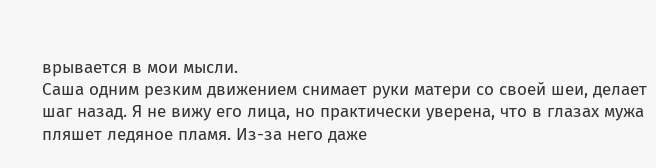врывается в мои мысли.
Саша одним резким движением снимает руки матери со своей шеи, делает шаг назад. Я не вижу его лица, но практически уверена, что в глазах мужа пляшет ледяное пламя. Из-за него даже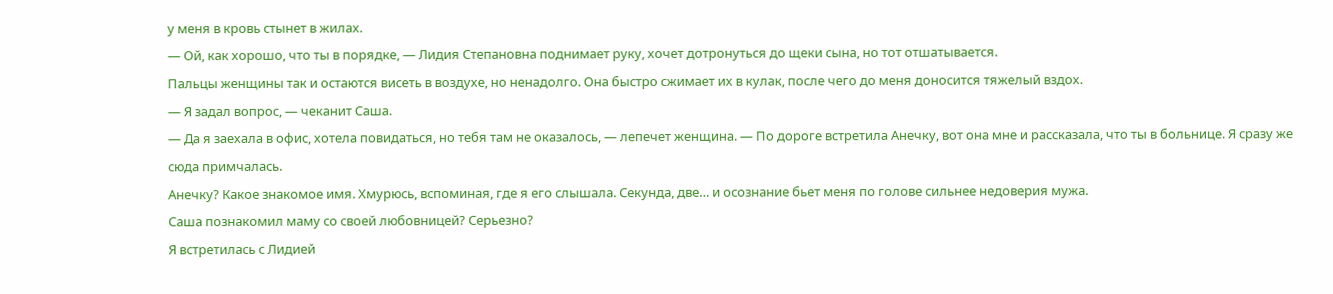у меня в кровь стынет в жилах.
— Ой, как хорошо, что ты в порядке, — Лидия Степановна поднимает руку, хочет дотронуться до щеки сына, но тот отшатывается.
Пальцы женщины так и остаются висеть в воздухе, но ненадолго. Она быстро сжимает их в кулак, после чего до меня доносится тяжелый вздох.
— Я задал вопрос, — чеканит Саша.
— Да я заехала в офис, хотела повидаться, но тебя там не оказалось, — лепечет женщина. — По дороге встретила Анечку, вот она мне и рассказала, что ты в больнице. Я сразу же сюда примчалась.
Анечку? Какое знакомое имя. Хмурюсь, вспоминая, где я его слышала. Секунда, две… и осознание бьет меня по голове сильнее недоверия мужа.
Саша познакомил маму со своей любовницей? Серьезно?
Я встретилась с Лидией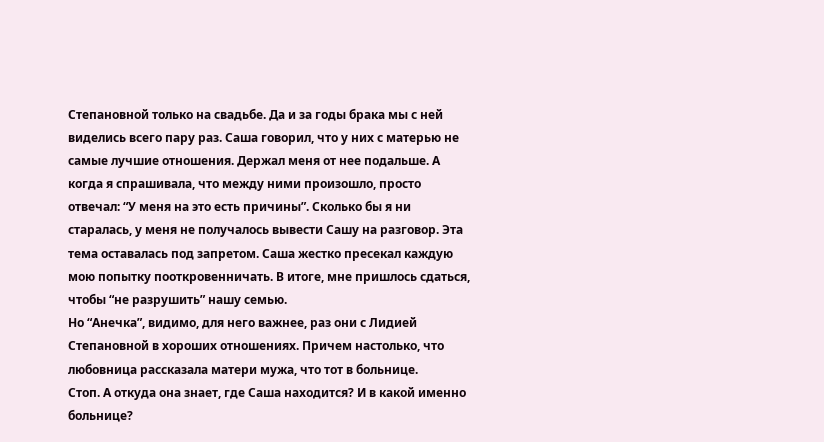Степановной только на свадьбе. Да и за годы брака мы с ней виделись всего пару раз. Саша говорил, что у них с матерью не самые лучшие отношения. Держал меня от нее подальше. А когда я спрашивала, что между ними произошло, просто отвечал: “У меня на это есть причины”. Сколько бы я ни старалась, у меня не получалось вывести Сашу на разговор. Эта тема оставалась под запретом. Саша жестко пресекал каждую мою попытку пооткровенничать. В итоге, мне пришлось сдаться, чтобы “не разрушить” нашу семью.
Но “Анечка”, видимо, для него важнее, раз они с Лидией Степановной в хороших отношениях. Причем настолько, что любовница рассказала матери мужа, что тот в больнице.
Стоп. А откуда она знает, где Саша находится? И в какой именно больнице?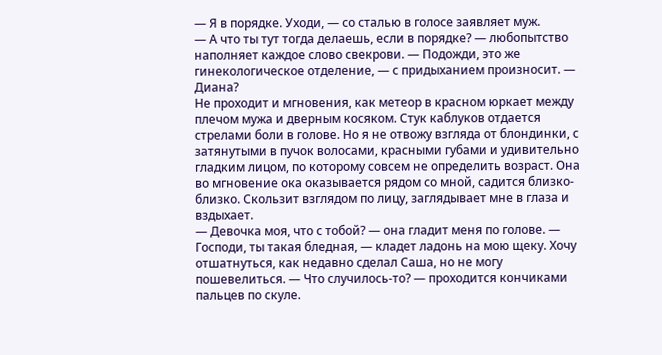— Я в порядке. Уходи, — со сталью в голосе заявляет муж.
— А что ты тут тогда делаешь, если в порядке? — любопытство наполняет каждое слово свекрови. — Подожди, это же гинекологическое отделение, — с придыханием произносит. — Диана?
Не проходит и мгновения, как метеор в красном юркает между плечом мужа и дверным косяком. Стук каблуков отдается стрелами боли в голове. Но я не отвожу взгляда от блондинки, с затянутыми в пучок волосами, красными губами и удивительно гладким лицом, по которому совсем не определить возраст. Она во мгновение ока оказывается рядом со мной, садится близко-близко. Скользит взглядом по лицу, заглядывает мне в глаза и вздыхает.
— Девочка моя, что с тобой? — она гладит меня по голове. — Господи, ты такая бледная, — кладет ладонь на мою щеку. Хочу отшатнуться, как недавно сделал Саша, но не могу пошевелиться. — Что случилось-то? — проходится кончиками пальцев по скуле.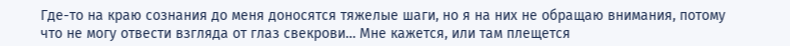Где-то на краю сознания до меня доносятся тяжелые шаги, но я на них не обращаю внимания, потому что не могу отвести взгляда от глаз свекрови… Мне кажется, или там плещется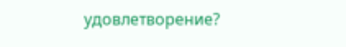удовлетворение?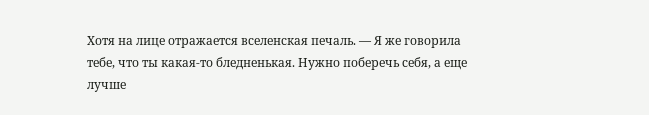Хотя на лице отражается вселенская печаль. — Я же говорила тебе, что ты какая-то бледненькая. Нужно поберечь себя, а еще лучше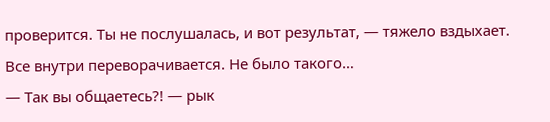проверится. Ты не послушалась, и вот результат, — тяжело вздыхает.
Все внутри переворачивается. Не было такого…
— Так вы общаетесь?! — рык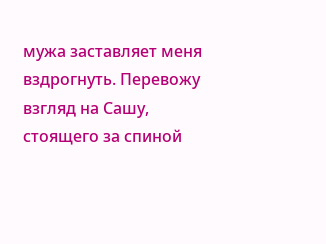мужа заставляет меня вздрогнуть. Перевожу взгляд на Сашу, стоящего за спиной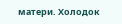матери. Холодок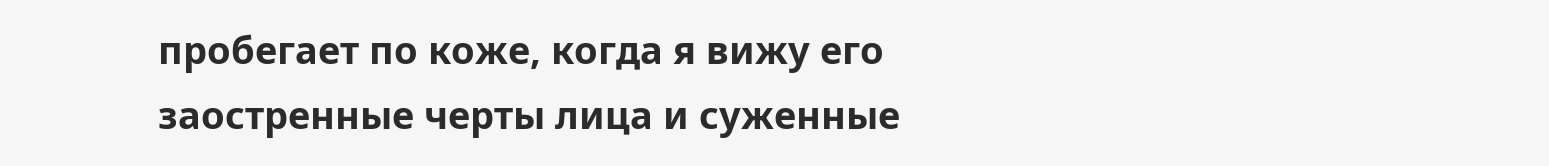пробегает по коже, когда я вижу его заостренные черты лица и суженные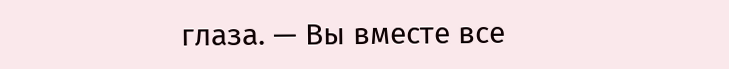глаза. — Вы вместе все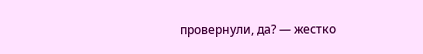провернули, да? — жестко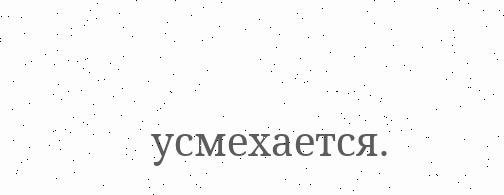усмехается.